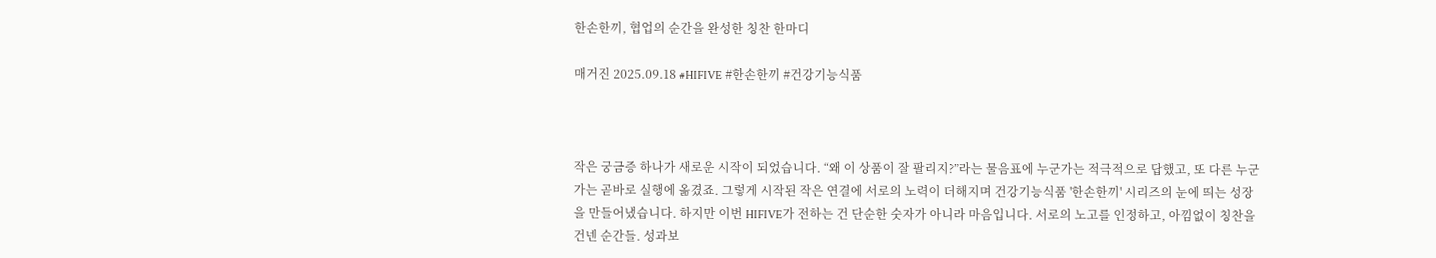한손한끼, 협업의 순간을 완성한 칭찬 한마디

매거진 2025.09.18 #HIFIVE #한손한끼 #건강기능식품



작은 궁금증 하나가 새로운 시작이 되었습니다. “왜 이 상품이 잘 팔리지?”라는 물음표에 누군가는 적극적으로 답했고, 또 다른 누군가는 곧바로 실행에 옮겼죠. 그렇게 시작된 작은 연결에 서로의 노력이 더해지며 건강기능식품 '한손한끼' 시리즈의 눈에 띄는 성장을 만들어냈습니다. 하지만 이번 HIFIVE가 전하는 건 단순한 숫자가 아니라 마음입니다. 서로의 노고를 인정하고, 아낌없이 칭찬을 건넨 순간들. 성과보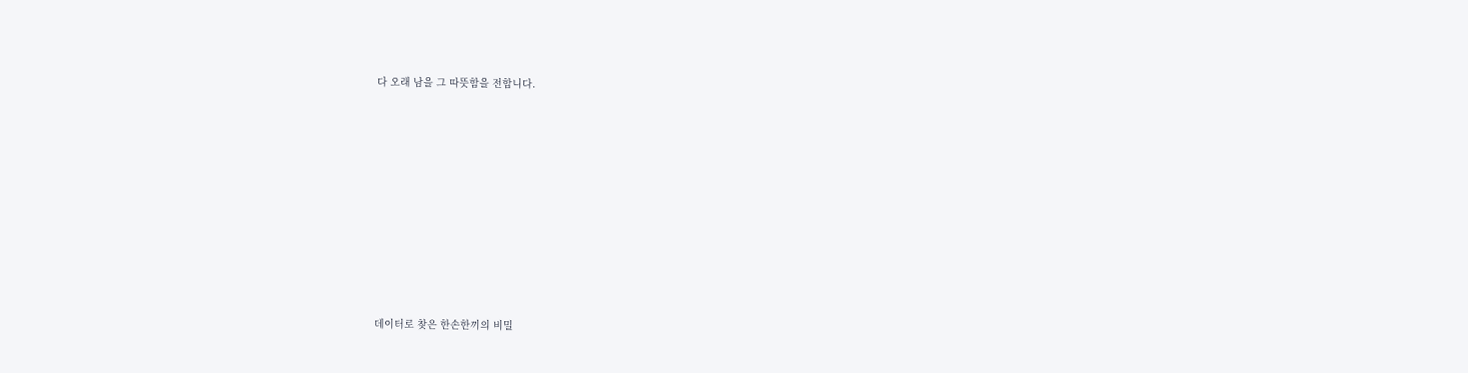다 오래 남을 그 따뜻함을 전합니다.










데이터로 찾은 한손한끼의 비밀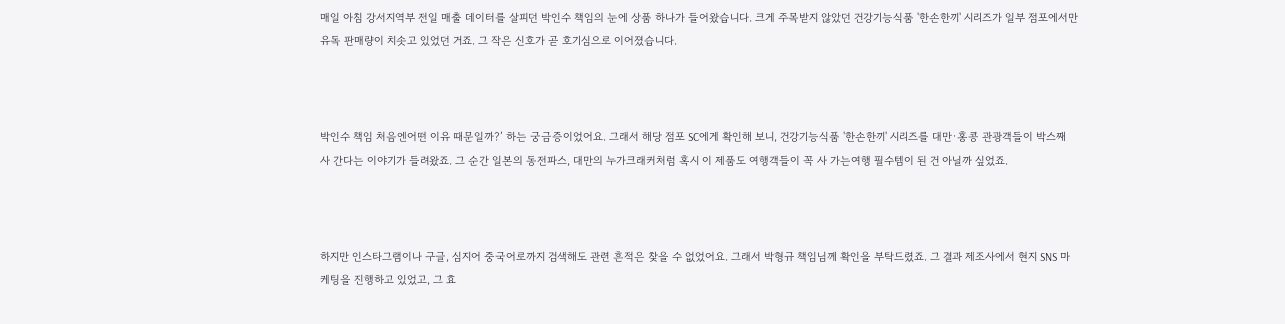매일 아침 강서지역부 전일 매출 데이터를 살피던 박인수 책임의 눈에 상품 하나가 들어왔습니다. 크게 주목받지 않았던 건강기능식품 '한손한끼' 시리즈가 일부 점포에서만 유독 판매량이 치솟고 있었던 거죠. 그 작은 신호가 곧 호기심으로 이어졌습니다.



박인수 책임 처음엔어떤 이유 때문일까?’ 하는 궁금증이었어요. 그래서 해당 점포 SC에게 확인해 보니, 건강기능식품 '한손한끼' 시리즈를 대만·홍콩 관광객들이 박스째 사 간다는 이야기가 들려왔죠. 그 순간 일본의 동전파스, 대만의 누가크래커처럼 혹시 이 제품도 여행객들이 꼭 사 가는여행 필수템이 된 건 아닐까 싶었죠.



하지만 인스타그램이나 구글, 심지어 중국어로까지 검색해도 관련 흔적은 찾을 수 없었어요. 그래서 박형규 책임님께 확인을 부탁드렸죠. 그 결과 제조사에서 현지 SNS 마케팅을 진행하고 있었고, 그 효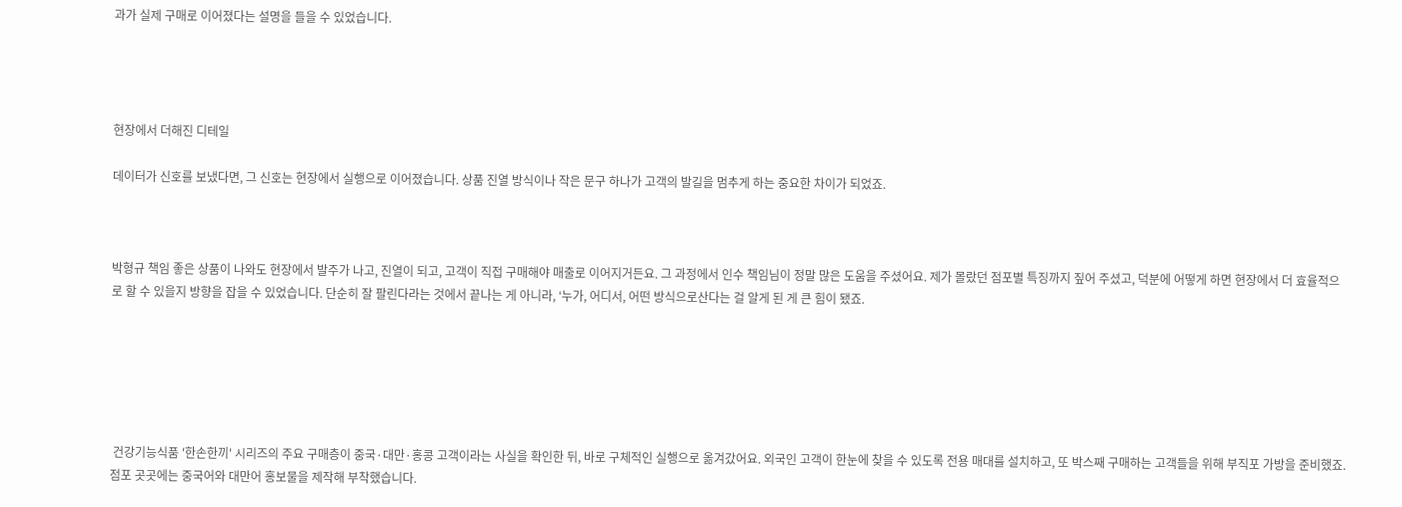과가 실제 구매로 이어졌다는 설명을 들을 수 있었습니다.




현장에서 더해진 디테일

데이터가 신호를 보냈다면, 그 신호는 현장에서 실행으로 이어졌습니다. 상품 진열 방식이나 작은 문구 하나가 고객의 발길을 멈추게 하는 중요한 차이가 되었죠.



박형규 책임 좋은 상품이 나와도 현장에서 발주가 나고, 진열이 되고, 고객이 직접 구매해야 매출로 이어지거든요. 그 과정에서 인수 책임님이 정말 많은 도움을 주셨어요. 제가 몰랐던 점포별 특징까지 짚어 주셨고, 덕분에 어떻게 하면 현장에서 더 효율적으로 할 수 있을지 방향을 잡을 수 있었습니다. 단순히 잘 팔린다라는 것에서 끝나는 게 아니라, ‘누가, 어디서, 어떤 방식으로산다는 걸 알게 된 게 큰 힘이 됐죠.






 건강기능식품 '한손한끼' 시리즈의 주요 구매층이 중국·대만·홍콩 고객이라는 사실을 확인한 뒤, 바로 구체적인 실행으로 옮겨갔어요. 외국인 고객이 한눈에 찾을 수 있도록 전용 매대를 설치하고, 또 박스째 구매하는 고객들을 위해 부직포 가방을 준비했죠. 점포 곳곳에는 중국어와 대만어 홍보물을 제작해 부착했습니다.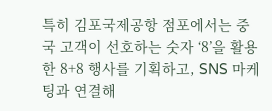특히 김포국제공항 점포에서는 중국 고객이 선호하는 숫자 ‘8’을 활용한 8+8 행사를 기획하고, SNS 마케팅과 연결해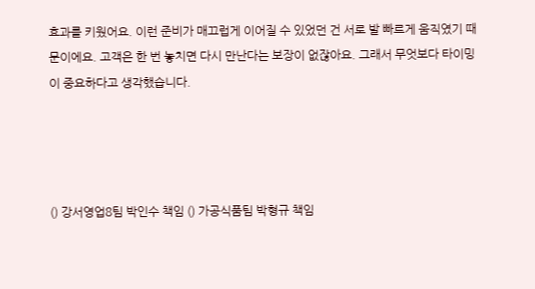효과를 키웠어요. 이런 준비가 매끄럽게 이어질 수 있었던 건 서로 발 빠르게 움직였기 때문이에요. 고객은 한 번 놓치면 다시 만난다는 보장이 없잖아요. 그래서 무엇보다 타이밍이 중요하다고 생각했습니다.




() 강서영업8팀 박인수 책임 () 가공식품팀 박형규 책임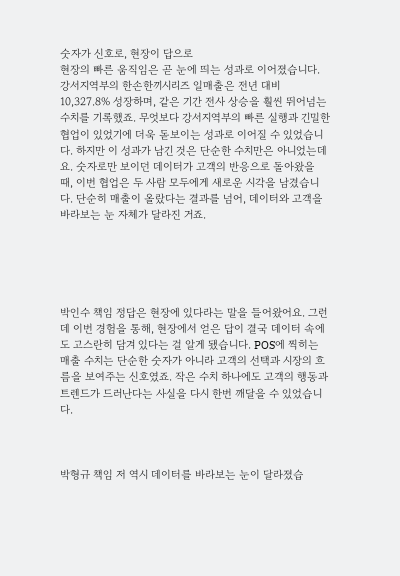숫자가 신호로, 현장이 답으로
현장의 빠른 움직임은 곧 눈에 띄는 성과로 이어졌습니다. 강서지역부의 한손한끼시리즈 일매출은 전년 대비 10,327.8% 성장하며, 같은 기간 전사 상승을 훨씬 뛰어넘는 수치를 기록했죠. 무엇보다 강서지역부의 빠른 실행과 긴밀한 협업이 있었기에 더욱 돋보이는 성과로 이어질 수 있었습니다. 하지만 이 성과가 남긴 것은 단순한 수치만은 아니었는데요. 숫자로만 보이던 데이터가 고객의 반응으로 돌아왔을 때, 이번 협업은 두 사람 모두에게 새로운 시각을 남겼습니다. 단순히 매출이 올랐다는 결과를 넘어, 데이터와 고객을 바라보는 눈 자체가 달라진 거죠.





박인수 책임 정답은 현장에 있다라는 말을 들어왔어요. 그런데 이번 경험을 통해, 현장에서 얻은 답이 결국 데이터 속에도 고스란히 담겨 있다는 걸 알게 됐습니다. POS에 찍히는 매출 수치는 단순한 숫자가 아니라 고객의 선택과 시장의 흐름을 보여주는 신호였죠. 작은 수치 하나에도 고객의 행동과 트렌드가 드러난다는 사실을 다시 한번 깨달을 수 있었습니다.



박형규 책임 저 역시 데이터를 바라보는 눈이 달라졌습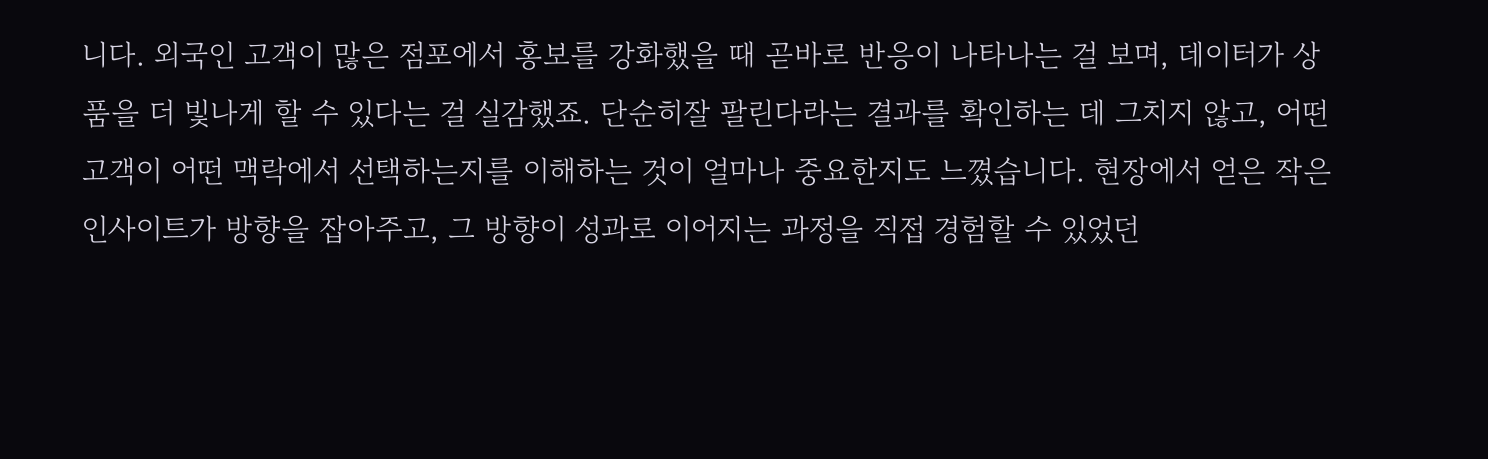니다. 외국인 고객이 많은 점포에서 홍보를 강화했을 때 곧바로 반응이 나타나는 걸 보며, 데이터가 상품을 더 빛나게 할 수 있다는 걸 실감했죠. 단순히잘 팔린다라는 결과를 확인하는 데 그치지 않고, 어떤 고객이 어떤 맥락에서 선택하는지를 이해하는 것이 얼마나 중요한지도 느꼈습니다. 현장에서 얻은 작은 인사이트가 방향을 잡아주고, 그 방향이 성과로 이어지는 과정을 직접 경험할 수 있었던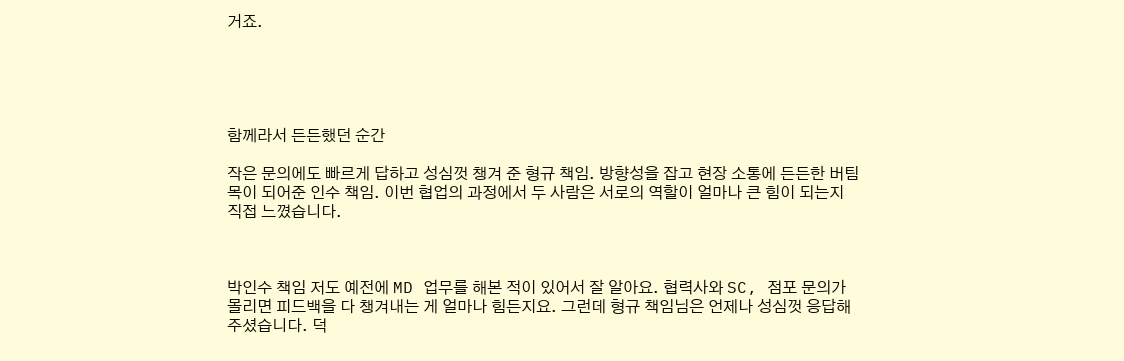거죠.





함께라서 든든했던 순간

작은 문의에도 빠르게 답하고 성심껏 챙겨 준 형규 책임. 방향성을 잡고 현장 소통에 든든한 버팀목이 되어준 인수 책임. 이번 협업의 과정에서 두 사람은 서로의 역할이 얼마나 큰 힘이 되는지 직접 느꼈습니다.



박인수 책임 저도 예전에 MD 업무를 해본 적이 있어서 잘 알아요. 협력사와 SC, 점포 문의가 몰리면 피드백을 다 챙겨내는 게 얼마나 힘든지요. 그런데 형규 책임님은 언제나 성심껏 응답해 주셨습니다. 덕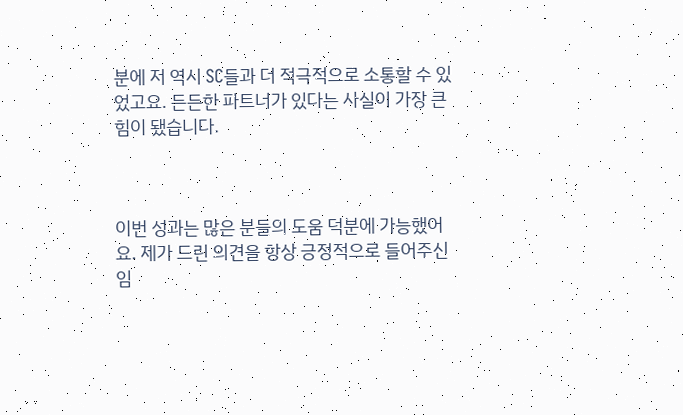분에 저 역시 SC들과 더 적극적으로 소통할 수 있었고요. 든든한 파트너가 있다는 사실이 가장 큰 힘이 됐습니다.



이번 성과는 많은 분들의 도움 덕분에 가능했어요. 제가 드린 의견을 항상 긍정적으로 들어주신 임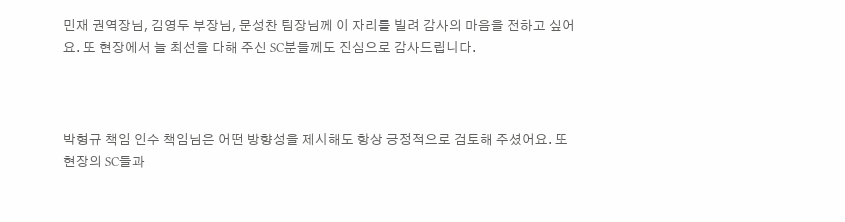민재 권역장님, 김영두 부장님, 문성찬 팀장님께 이 자리를 빌려 감사의 마음을 전하고 싶어요. 또 현장에서 늘 최선을 다해 주신 SC분들께도 진심으로 감사드립니다.



박형규 책임 인수 책임님은 어떤 방향성을 제시해도 항상 긍정적으로 검토해 주셨어요. 또 현장의 SC들과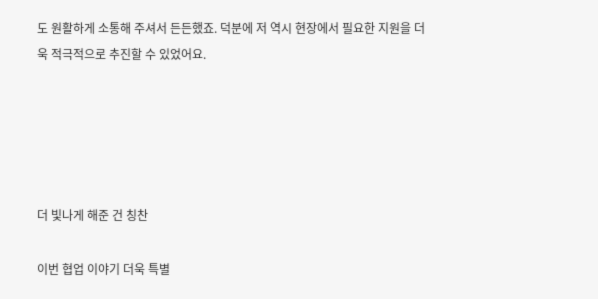도 원활하게 소통해 주셔서 든든했죠. 덕분에 저 역시 현장에서 필요한 지원을 더욱 적극적으로 추진할 수 있었어요.





더 빛나게 해준 건 칭찬

이번 협업 이야기 더욱 특별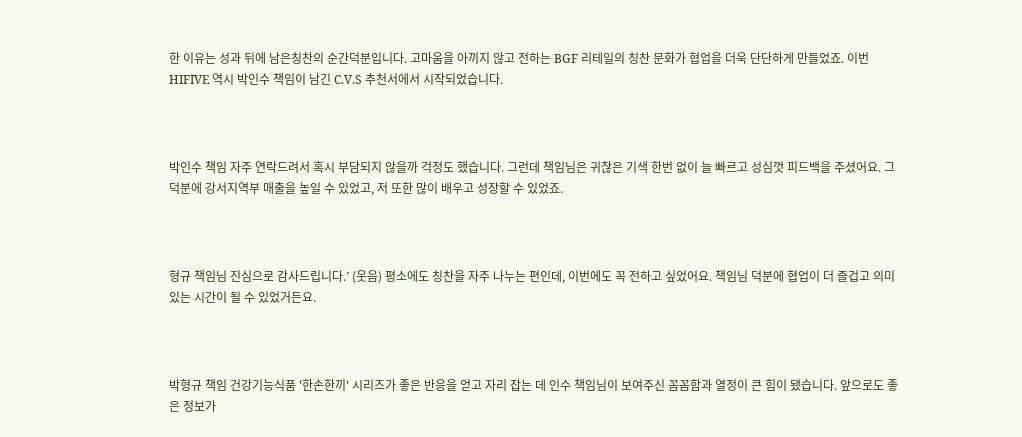한 이유는 성과 뒤에 남은칭찬의 순간덕분입니다. 고마움을 아끼지 않고 전하는 BGF 리테일의 칭찬 문화가 협업을 더욱 단단하게 만들었죠. 이번 HIFIVE 역시 박인수 책임이 남긴 C.V.S 추천서에서 시작되었습니다.



박인수 책임 자주 연락드려서 혹시 부담되지 않을까 걱정도 했습니다. 그런데 책임님은 귀찮은 기색 한번 없이 늘 빠르고 성심껏 피드백을 주셨어요. 그 덕분에 강서지역부 매출을 높일 수 있었고, 저 또한 많이 배우고 성장할 수 있었죠.



형규 책임님 진심으로 감사드립니다.’ (웃음) 평소에도 칭찬을 자주 나누는 편인데, 이번에도 꼭 전하고 싶었어요. 책임님 덕분에 협업이 더 즐겁고 의미 있는 시간이 될 수 있었거든요.



박형규 책임 건강기능식품 '한손한끼' 시리즈가 좋은 반응을 얻고 자리 잡는 데 인수 책임님이 보여주신 꼼꼼함과 열정이 큰 힘이 됐습니다. 앞으로도 좋은 정보가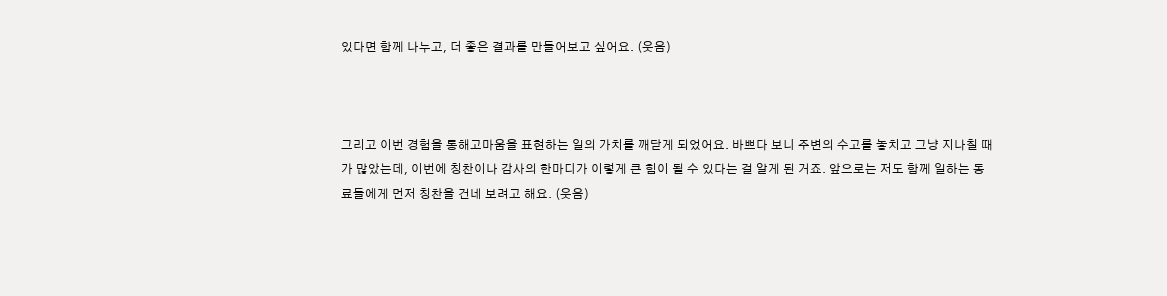있다면 함께 나누고, 더 좋은 결과를 만들어보고 싶어요. (웃음)



그리고 이번 경험을 통해고마움을 표현하는 일의 가치를 깨닫게 되었어요. 바쁘다 보니 주변의 수고를 놓치고 그냥 지나칠 때가 많았는데, 이번에 칭찬이나 감사의 한마디가 이렇게 큰 힘이 될 수 있다는 걸 알게 된 거죠. 앞으로는 저도 함께 일하는 동료들에게 먼저 칭찬을 건네 보려고 해요. (웃음)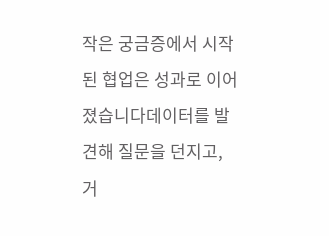작은 궁금증에서 시작된 협업은 성과로 이어졌습니다데이터를 발견해 질문을 던지고, 거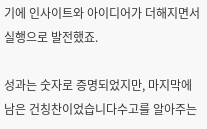기에 인사이트와 아이디어가 더해지면서 실행으로 발전했죠.

성과는 숫자로 증명되었지만, 마지막에 남은 건칭찬이었습니다수고를 알아주는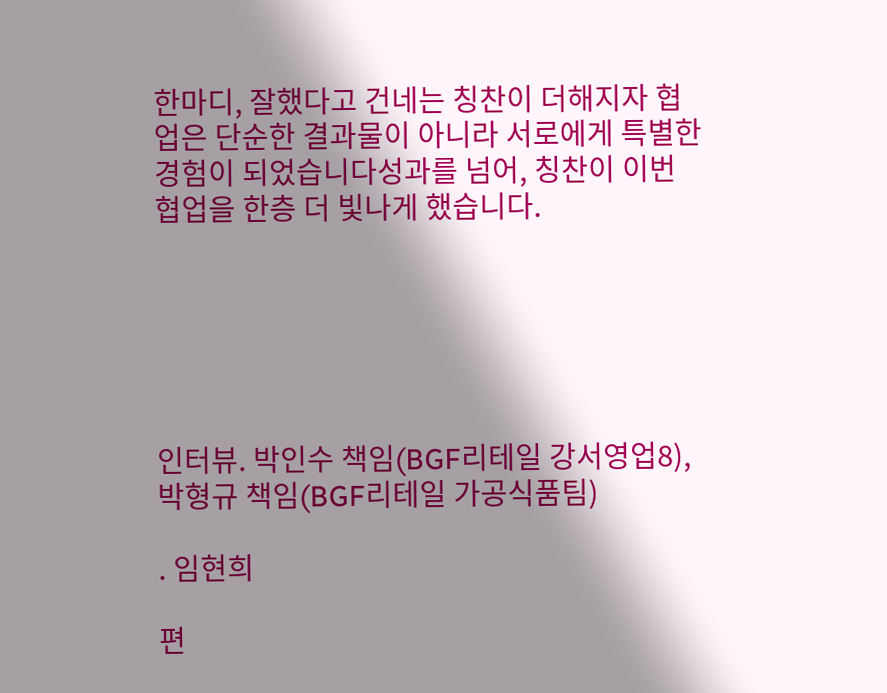한마디, 잘했다고 건네는 칭찬이 더해지자 협업은 단순한 결과물이 아니라 서로에게 특별한 경험이 되었습니다성과를 넘어, 칭찬이 이번 협업을 한층 더 빛나게 했습니다.






인터뷰. 박인수 책임(BGF리테일 강서영업8), 박형규 책임(BGF리테일 가공식품팀)

. 임현희

편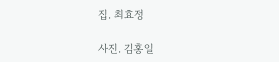집. 최효정

사진. 김홍일